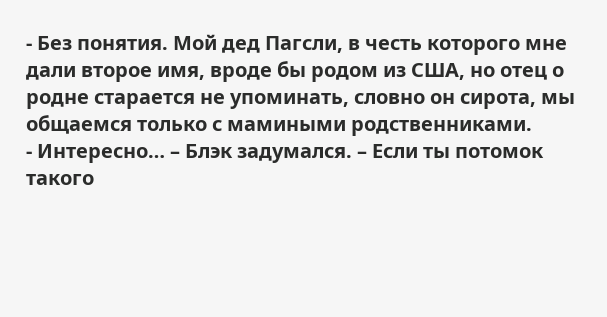- Без понятия. Мой дед Пагсли, в честь которого мне дали второе имя, вроде бы родом из США, но отец о родне старается не упоминать, словно он сирота, мы общаемся только с мамиными родственниками.
- Интересно… – Блэк задумался. – Если ты потомок такого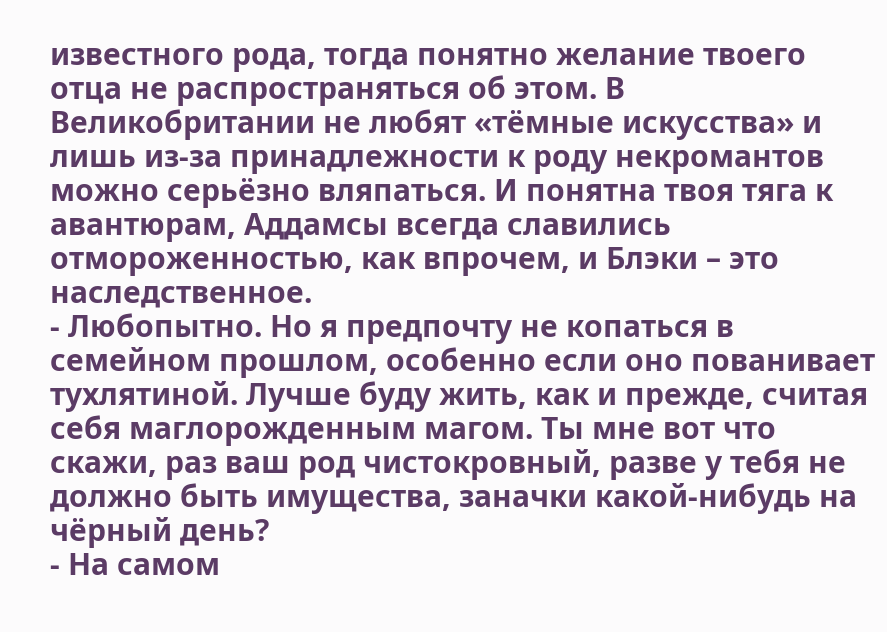известного рода, тогда понятно желание твоего отца не распространяться об этом. В Великобритании не любят «тёмные искусства» и лишь из-за принадлежности к роду некромантов можно серьёзно вляпаться. И понятна твоя тяга к авантюрам, Аддамсы всегда славились отмороженностью, как впрочем, и Блэки – это наследственное.
- Любопытно. Но я предпочту не копаться в семейном прошлом, особенно если оно пованивает тухлятиной. Лучше буду жить, как и прежде, считая себя маглорожденным магом. Ты мне вот что скажи, раз ваш род чистокровный, разве у тебя не должно быть имущества, заначки какой-нибудь на чёрный день?
- На самом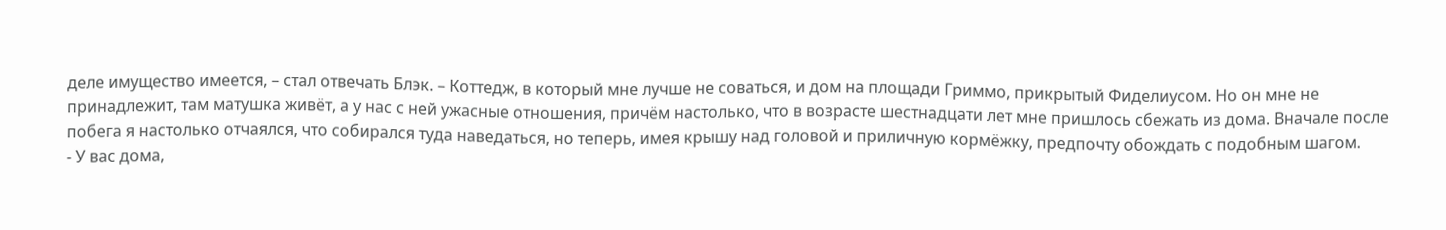деле имущество имеется, – стал отвечать Блэк. – Коттедж, в который мне лучше не соваться, и дом на площади Гриммо, прикрытый Фиделиусом. Но он мне не принадлежит, там матушка живёт, а у нас с ней ужасные отношения, причём настолько, что в возрасте шестнадцати лет мне пришлось сбежать из дома. Вначале после побега я настолько отчаялся, что собирался туда наведаться, но теперь, имея крышу над головой и приличную кормёжку, предпочту обождать с подобным шагом.
- У вас дома,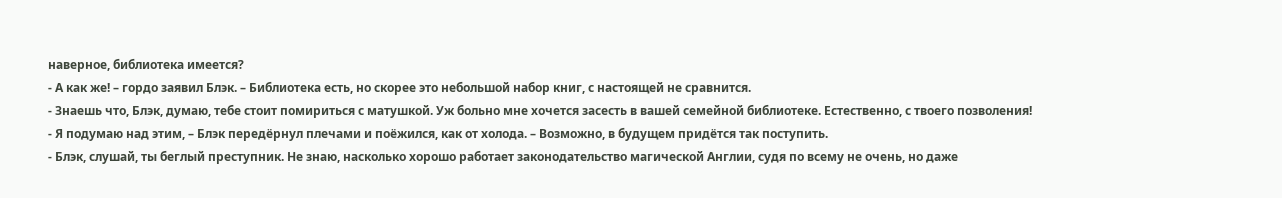наверное, библиотека имеется?
- А как же! – гордо заявил Блэк. – Библиотека есть, но скорее это небольшой набор книг, с настоящей не сравнится.
- Знаешь что, Блэк, думаю, тебе стоит помириться с матушкой. Уж больно мне хочется засесть в вашей семейной библиотеке. Естественно, с твоего позволения!
- Я подумаю над этим, – Блэк передёрнул плечами и поёжился, как от холода. – Возможно, в будущем придётся так поступить.
- Блэк, слушай, ты беглый преступник. Не знаю, насколько хорошо работает законодательство магической Англии, судя по всему не очень, но даже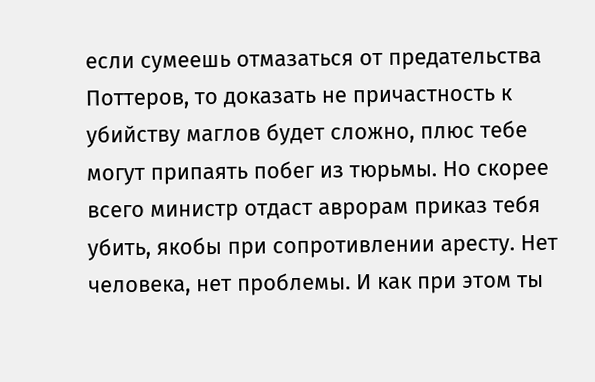если сумеешь отмазаться от предательства Поттеров, то доказать не причастность к убийству маглов будет сложно, плюс тебе могут припаять побег из тюрьмы. Но скорее всего министр отдаст аврорам приказ тебя убить, якобы при сопротивлении аресту. Нет человека, нет проблемы. И как при этом ты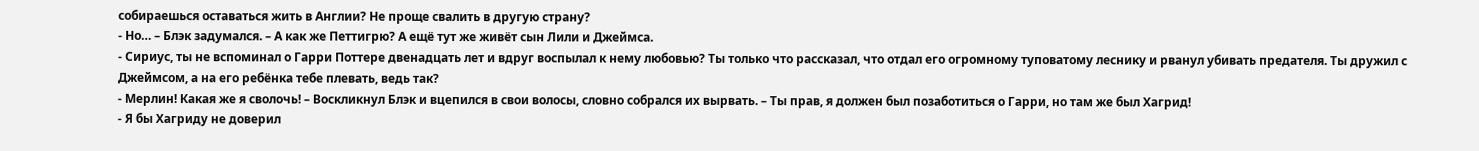собираешься оставаться жить в Англии? Не проще свалить в другую страну?
- Но… – Блэк задумался. – А как же Петтигрю? А ещё тут же живёт сын Лили и Джеймса.
- Сириус, ты не вспоминал о Гарри Поттере двенадцать лет и вдруг воспылал к нему любовью? Ты только что рассказал, что отдал его огромному туповатому леснику и рванул убивать предателя. Ты дружил с Джеймсом, а на его ребёнка тебе плевать, ведь так?
- Мерлин! Какая же я сволочь! – Воскликнул Блэк и вцепился в свои волосы, словно собрался их вырвать. – Ты прав, я должен был позаботиться о Гарри, но там же был Хагрид!
- Я бы Хагриду не доверил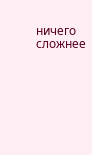ничего сложнее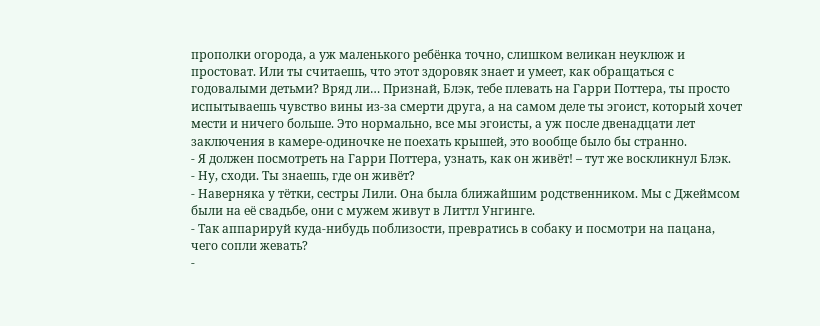прополки огорода, а уж маленького ребёнка точно, слишком великан неуклюж и простоват. Или ты считаешь, что этот здоровяк знает и умеет, как обращаться с годовалыми детьми? Вряд ли… Признай, Блэк, тебе плевать на Гарри Поттера, ты просто испытываешь чувство вины из-за смерти друга, а на самом деле ты эгоист, который хочет мести и ничего больше. Это нормально, все мы эгоисты, а уж после двенадцати лет заключения в камере-одиночке не поехать крышей, это вообще было бы странно.
- Я должен посмотреть на Гарри Поттера, узнать, как он живёт! – тут же воскликнул Блэк.
- Ну, сходи. Ты знаешь, где он живёт?
- Наверняка у тётки, сестры Лили. Она была ближайшим родственником. Мы с Джеймсом были на её свадьбе, они с мужем живут в Литтл Унгинге.
- Так аппарируй куда-нибудь поблизости, превратись в собаку и посмотри на пацана, чего сопли жевать?
-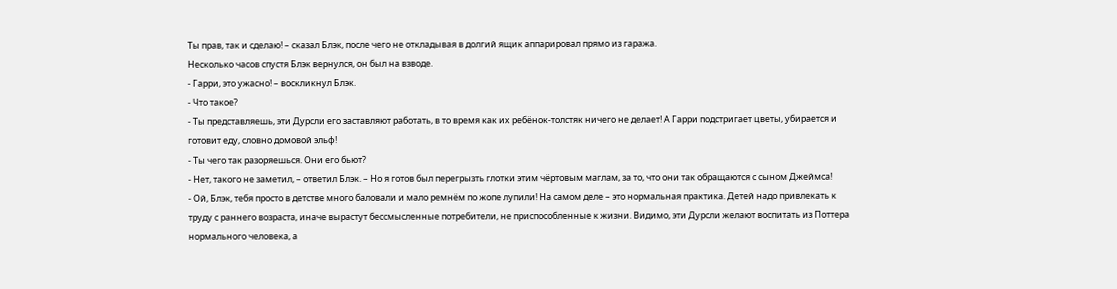Ты прав, так и сделаю! – сказал Блэк, после чего не откладывая в долгий ящик аппарировал прямо из гаража.
Несколько часов спустя Блэк вернулся, он был на взводе.
- Гарри, это ужасно! – воскликнул Блэк.
- Что такое?
- Ты представляешь, эти Дурсли его заставляют работать, в то время как их ребёнок-толстяк ничего не делает! А Гарри подстригает цветы, убирается и готовит еду, словно домовой эльф!
- Ты чего так разоряешься. Они его бьют?
- Нет, такого не заметил, – ответил Блэк. – Но я готов был перегрызть глотки этим чёртовым маглам, за то, что они так обращаются с сыном Джеймса!
- Ой, Блэк, тебя просто в детстве много баловали и мало ремнём по жопе лупили! На самом деле – это нормальная практика. Детей надо привлекать к труду с раннего возраста, иначе вырастут бессмысленные потребители, не приспособленные к жизни. Видимо, эти Дурсли желают воспитать из Поттера нормального человека, а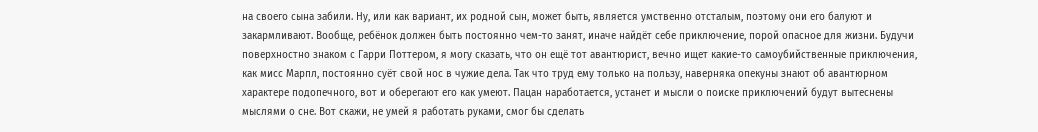на своего сына забили. Ну, или как вариант, их родной сын, может быть, является умственно отсталым, поэтому они его балуют и закармливают. Вообще, ребёнок должен быть постоянно чем-то занят, иначе найдёт себе приключение, порой опасное для жизни. Будучи поверхностно знаком с Гарри Поттером, я могу сказать, что он ещё тот авантюрист, вечно ищет какие-то самоубийственные приключения, как мисс Марпл, постоянно суёт свой нос в чужие дела. Так что труд ему только на пользу, наверняка опекуны знают об авантюрном характере подопечного, вот и оберегают его как умеют. Пацан наработается, устанет и мысли о поиске приключений будут вытеснены мыслями о сне. Вот скажи, не умей я работать руками, смог бы сделать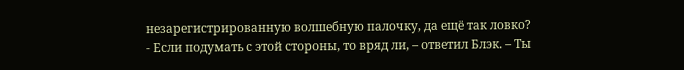незарегистрированную волшебную палочку, да ещё так ловко?
- Если подумать с этой стороны, то вряд ли, – ответил Блэк. – Ты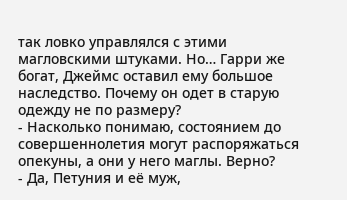так ловко управлялся с этими магловскими штуками. Но… Гарри же богат, Джеймс оставил ему большое наследство. Почему он одет в старую одежду не по размеру?
- Насколько понимаю, состоянием до совершеннолетия могут распоряжаться опекуны, а они у него маглы. Верно?
- Да, Петуния и её муж,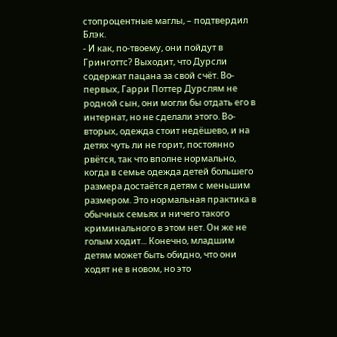стопроцентные маглы, – подтвердил Блэк.
- И как, по-твоему, они пойдут в Гринготтс? Выходит, что Дурсли содержат пацана за свой счёт. Во-первых, Гарри Поттер Дурслям не родной сын, они могли бы отдать его в интернат, но не сделали этого. Во-вторых, одежда стоит недёшево, и на детях чуть ли не горит, постоянно рвётся, так что вполне нормально, когда в семье одежда детей большего размера достаётся детям с меньшим размером. Это нормальная практика в обычных семьях и ничего такого криминального в этом нет. Он же не голым ходит... Конечно, младшим детям может быть обидно, что они ходят не в новом, но это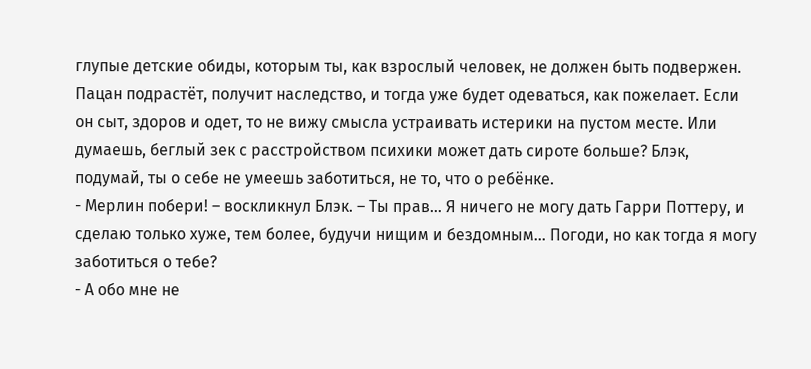глупые детские обиды, которым ты, как взрослый человек, не должен быть подвержен. Пацан подрастёт, получит наследство, и тогда уже будет одеваться, как пожелает. Если он сыт, здоров и одет, то не вижу смысла устраивать истерики на пустом месте. Или думаешь, беглый зек с расстройством психики может дать сироте больше? Блэк, подумай, ты о себе не умеешь заботиться, не то, что о ребёнке.
- Мерлин побери! – воскликнул Блэк. – Ты прав… Я ничего не могу дать Гарри Поттеру, и сделаю только хуже, тем более, будучи нищим и бездомным… Погоди, но как тогда я могу заботиться о тебе?
- А обо мне не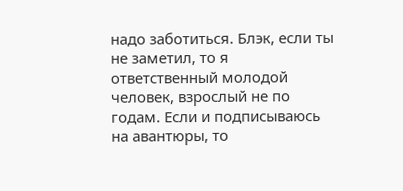надо заботиться. Блэк, если ты не заметил, то я ответственный молодой человек, взрослый не по годам. Если и подписываюсь на авантюры, то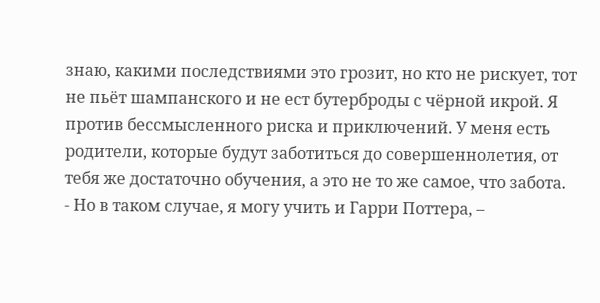знаю, какими последствиями это грозит, но кто не рискует, тот не пьёт шампанского и не ест бутерброды с чёрной икрой. Я против бессмысленного риска и приключений. У меня есть родители, которые будут заботиться до совершеннолетия, от тебя же достаточно обучения, а это не то же самое, что забота.
- Но в таком случае, я могу учить и Гарри Поттера, –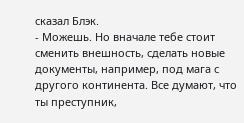сказал Блэк.
- Можешь. Но вначале тебе стоит сменить внешность, сделать новые документы, например, под мага с другого континента. Все думают, что ты преступник,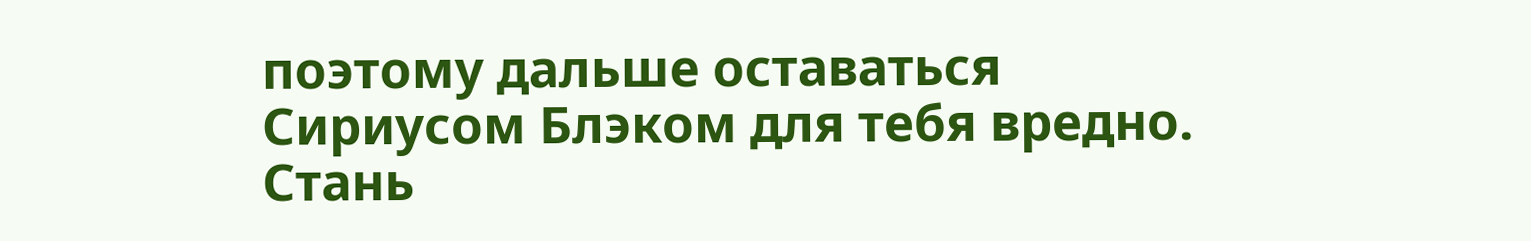поэтому дальше оставаться Сириусом Блэком для тебя вредно. Стань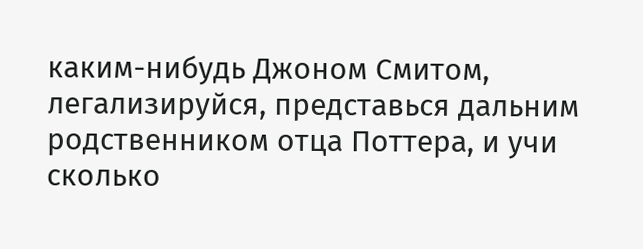каким-нибудь Джоном Смитом, легализируйся, представься дальним родственником отца Поттера, и учи сколько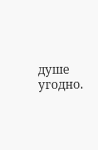душе угодно.